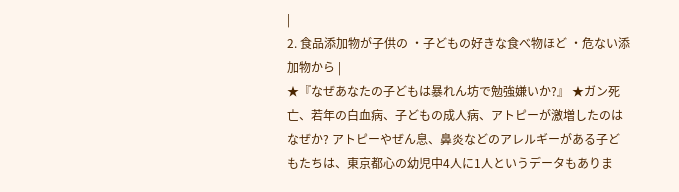|
2. 食品添加物が子供の ・子どもの好きな食べ物ほど ・危ない添加物から |
★『なぜあなたの子どもは暴れん坊で勉強嫌いか?』 ★ガン死亡、若年の白血病、子どもの成人病、アトピーが激増したのはなぜか? アトピーやぜん息、鼻炎などのアレルギーがある子どもたちは、東京都心の幼児中4人に1人というデータもありま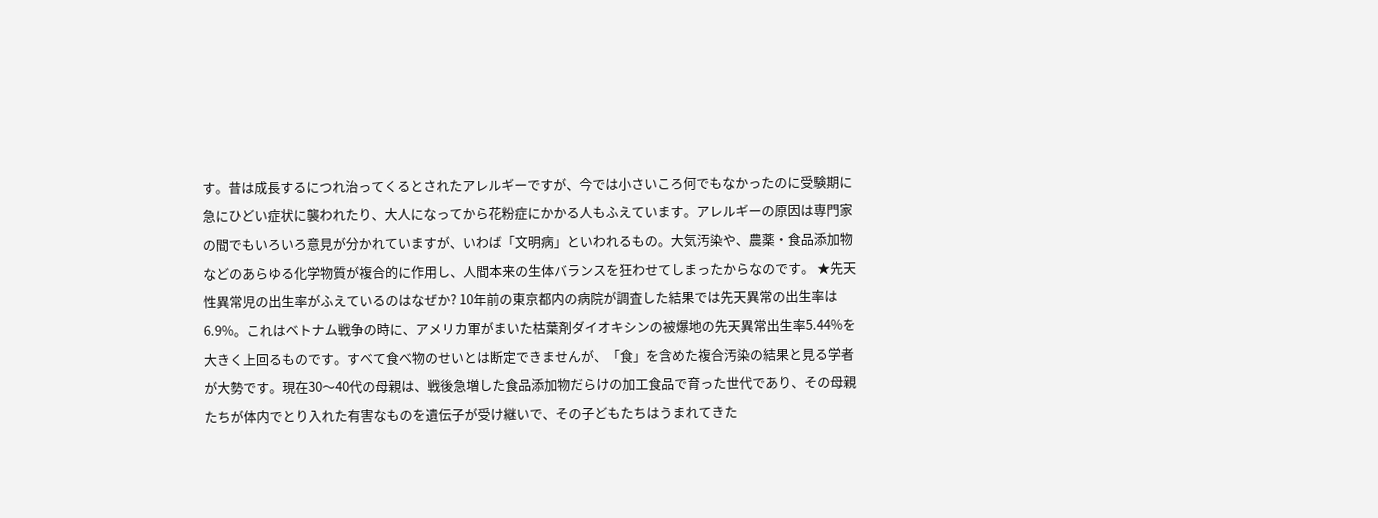す。昔は成長するにつれ治ってくるとされたアレルギーですが、今では小さいころ何でもなかったのに受験期に急にひどい症状に襲われたり、大人になってから花粉症にかかる人もふえています。アレルギーの原因は専門家の間でもいろいろ意見が分かれていますが、いわば「文明病」といわれるもの。大気汚染や、農薬・食品添加物などのあらゆる化学物質が複合的に作用し、人間本来の生体バランスを狂わせてしまったからなのです。 ★先天性異常児の出生率がふえているのはなぜか? 10年前の東京都内の病院が調査した結果では先天異常の出生率は6.9%。これはベトナム戦争の時に、アメリカ軍がまいた枯葉剤ダイオキシンの被爆地の先天異常出生率5.44%を大きく上回るものです。すべて食べ物のせいとは断定できませんが、「食」を含めた複合汚染の結果と見る学者が大勢です。現在30〜40代の母親は、戦後急増した食品添加物だらけの加工食品で育った世代であり、その母親たちが体内でとり入れた有害なものを遺伝子が受け継いで、その子どもたちはうまれてきた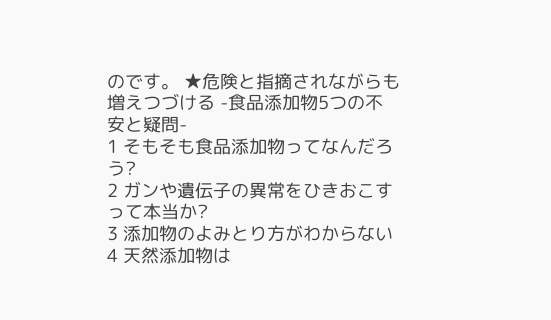のです。 ★危険と指摘されながらも増えつづける -食品添加物5つの不安と疑問-
1 そもそも食品添加物ってなんだろう?
2 ガンや遺伝子の異常をひきおこすって本当か?
3 添加物のよみとり方がわからない
4 天然添加物は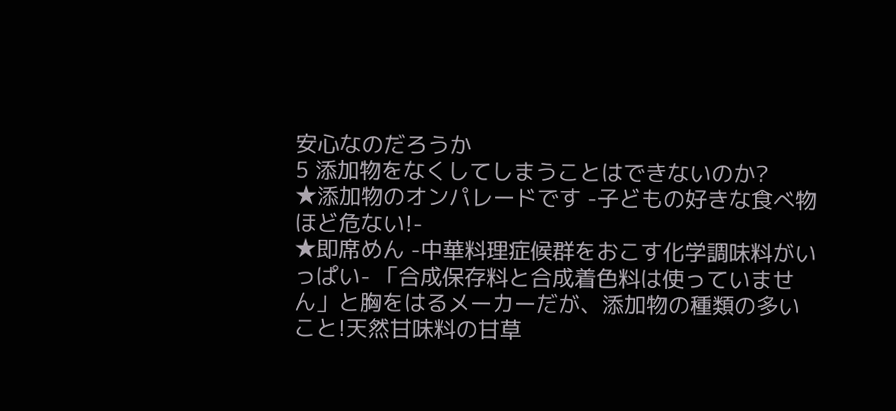安心なのだろうか
5 添加物をなくしてしまうことはできないのか?
★添加物のオンパレードです -子どもの好きな食べ物ほど危ない!-
★即席めん -中華料理症候群をおこす化学調味料がいっぱい- 「合成保存料と合成着色料は使っていません」と胸をはるメーカーだが、添加物の種類の多いこと!天然甘味料の甘草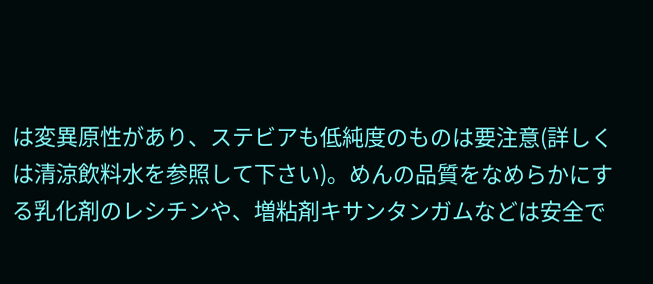は変異原性があり、ステビアも低純度のものは要注意(詳しくは清涼飲料水を参照して下さい)。めんの品質をなめらかにする乳化剤のレシチンや、増粘剤キサンタンガムなどは安全で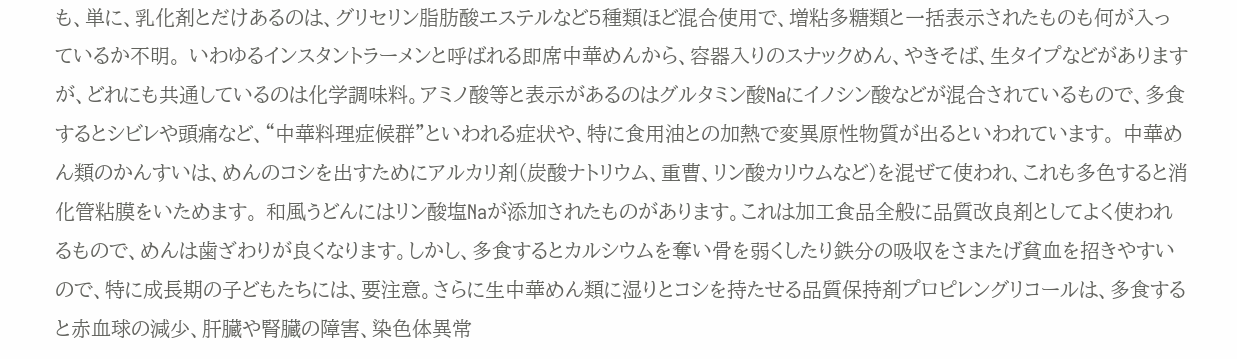も、単に、乳化剤とだけあるのは、グリセリン脂肪酸エステルなど5種類ほど混合使用で、増粘多糖類と一括表示されたものも何が入っているか不明。 いわゆるインスタントラーメンと呼ばれる即席中華めんから、容器入りのスナックめん、やきそば、生タイプなどがありますが、どれにも共通しているのは化学調味料。アミノ酸等と表示があるのはグルタミン酸Naにイノシン酸などが混合されているもので、多食するとシビレや頭痛など、“中華料理症候群”といわれる症状や、特に食用油との加熱で変異原性物質が出るといわれています。 中華めん類のかんすいは、めんのコシを出すためにアルカリ剤(炭酸ナトリウム、重曹、リン酸カリウムなど)を混ぜて使われ、これも多色すると消化管粘膜をいためます。 和風うどんにはリン酸塩Naが添加されたものがあります。これは加工食品全般に品質改良剤としてよく使われるもので、めんは歯ざわりが良くなります。しかし、多食するとカルシウムを奪い骨を弱くしたり鉄分の吸収をさまたげ貧血を招きやすいので、特に成長期の子どもたちには、要注意。さらに生中華めん類に湿りとコシを持たせる品質保持剤プロピレングリコールは、多食すると赤血球の減少、肝臓や腎臓の障害、染色体異常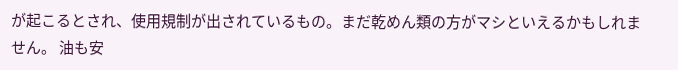が起こるとされ、使用規制が出されているもの。まだ乾めん類の方がマシといえるかもしれません。 油も安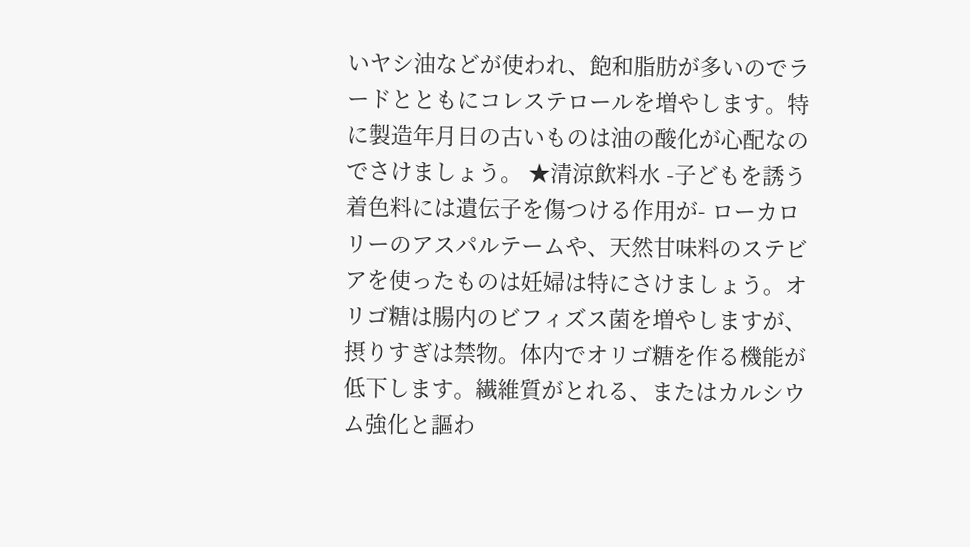いヤシ油などが使われ、飽和脂肪が多いのでラードとともにコレステロールを増やします。特に製造年月日の古いものは油の酸化が心配なのでさけましょう。 ★清涼飲料水 -子どもを誘う着色料には遺伝子を傷つける作用が- ローカロリーのアスパルテームや、天然甘味料のステビアを使ったものは妊婦は特にさけましょう。オリゴ糖は腸内のビフィズス菌を増やしますが、摂りすぎは禁物。体内でオリゴ糖を作る機能が低下します。繊維質がとれる、またはカルシウム強化と謳わ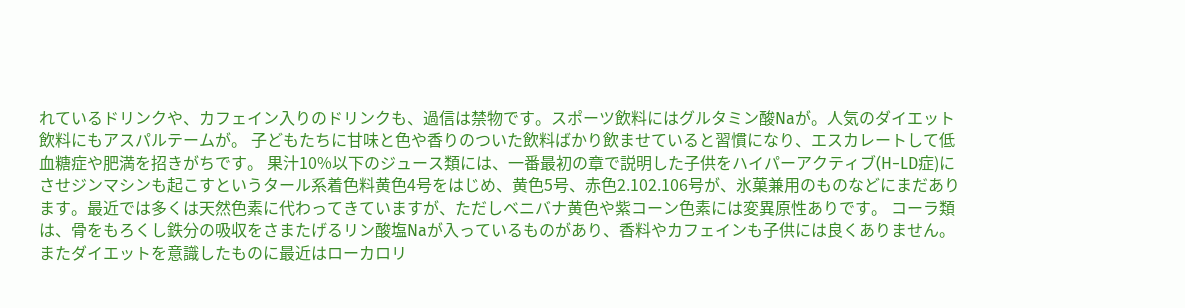れているドリンクや、カフェイン入りのドリンクも、過信は禁物です。スポーツ飲料にはグルタミン酸Naが。人気のダイエット飲料にもアスパルテームが。 子どもたちに甘味と色や香りのついた飲料ばかり飲ませていると習慣になり、エスカレートして低血糖症や肥満を招きがちです。 果汁10%以下のジュース類には、一番最初の章で説明した子供をハイパーアクティブ(H−LD症)にさせジンマシンも起こすというタール系着色料黄色4号をはじめ、黄色5号、赤色2.102.106号が、氷菓兼用のものなどにまだあります。最近では多くは天然色素に代わってきていますが、ただしベニバナ黄色や紫コーン色素には変異原性ありです。 コーラ類は、骨をもろくし鉄分の吸収をさまたげるリン酸塩Naが入っているものがあり、香料やカフェインも子供には良くありません。またダイエットを意識したものに最近はローカロリ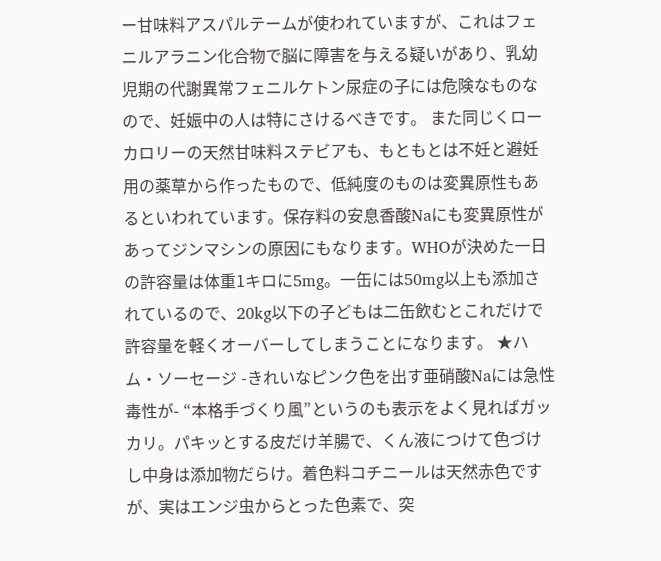ー甘味料アスパルテームが使われていますが、これはフェニルアラニン化合物で脳に障害を与える疑いがあり、乳幼児期の代謝異常フェニルケトン尿症の子には危険なものなので、妊娠中の人は特にさけるべきです。 また同じくローカロリーの天然甘味料ステビアも、もともとは不妊と避妊用の薬草から作ったもので、低純度のものは変異原性もあるといわれています。保存料の安息香酸Naにも変異原性があってジンマシンの原因にもなります。WHOが決めた一日の許容量は体重1キロに5mg。一缶には50mg以上も添加されているので、20kg以下の子どもは二缶飲むとこれだけで許容量を軽くオーバーしてしまうことになります。 ★ハム・ソーセージ -きれいなピンク色を出す亜硝酸Naには急性毒性が- “本格手づくり風”というのも表示をよく見ればガッカリ。パキッとする皮だけ羊腸で、くん液につけて色づけし中身は添加物だらけ。着色料コチニールは天然赤色ですが、実はエンジ虫からとった色素で、突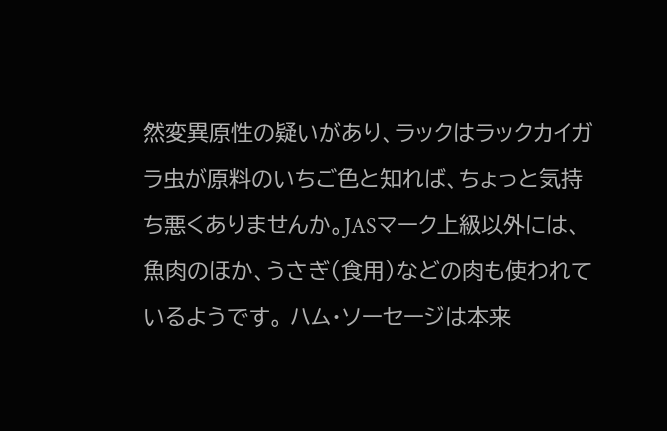然変異原性の疑いがあり、ラックはラックカイガラ虫が原料のいちご色と知れば、ちょっと気持ち悪くありませんか。JASマーク上級以外には、魚肉のほか、うさぎ(食用)などの肉も使われているようです。 ハム・ソーセージは本来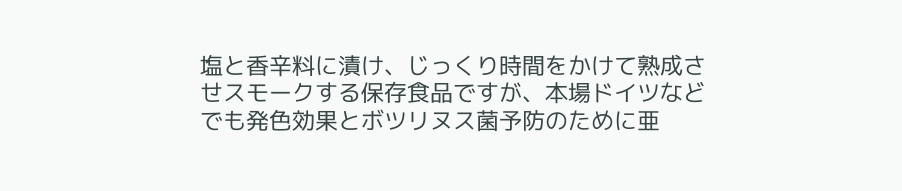塩と香辛料に漬け、じっくり時間をかけて熟成させスモークする保存食品ですが、本場ドイツなどでも発色効果とボツリヌス菌予防のために亜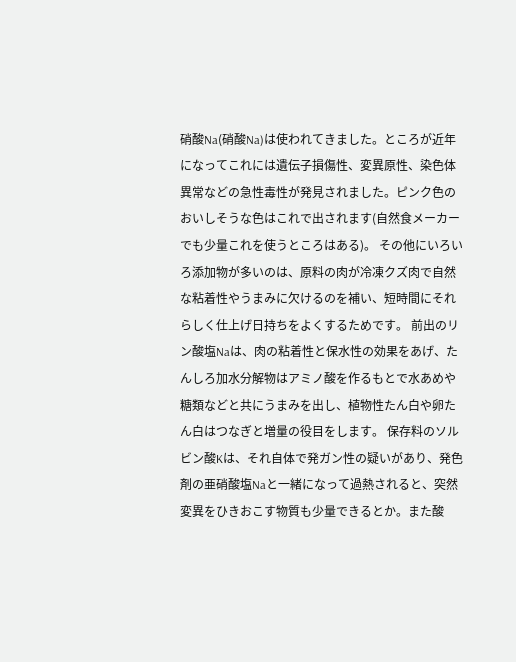硝酸Na(硝酸Na)は使われてきました。ところが近年になってこれには遺伝子損傷性、変異原性、染色体異常などの急性毒性が発見されました。ピンク色のおいしそうな色はこれで出されます(自然食メーカーでも少量これを使うところはある)。 その他にいろいろ添加物が多いのは、原料の肉が冷凍クズ肉で自然な粘着性やうまみに欠けるのを補い、短時間にそれらしく仕上げ日持ちをよくするためです。 前出のリン酸塩Naは、肉の粘着性と保水性の効果をあげ、たんしろ加水分解物はアミノ酸を作るもとで水あめや糖類などと共にうまみを出し、植物性たん白や卵たん白はつなぎと増量の役目をします。 保存料のソルビン酸Kは、それ自体で発ガン性の疑いがあり、発色剤の亜硝酸塩Naと一緒になって過熱されると、突然変異をひきおこす物質も少量できるとか。また酸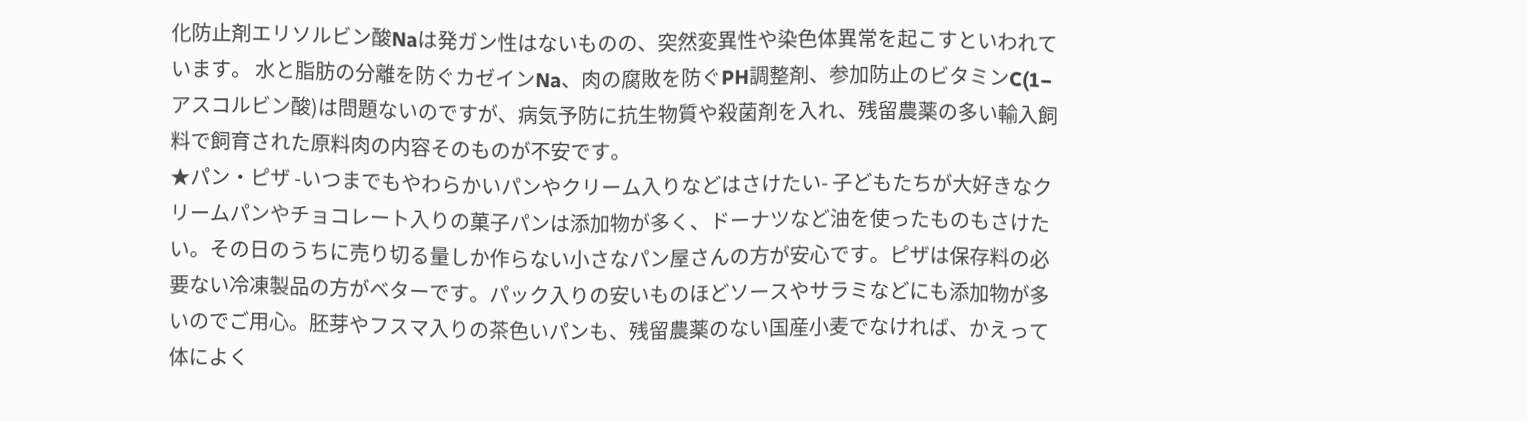化防止剤エリソルビン酸Naは発ガン性はないものの、突然変異性や染色体異常を起こすといわれています。 水と脂肪の分離を防ぐカゼインNa、肉の腐敗を防ぐPH調整剤、参加防止のビタミンC(1−アスコルビン酸)は問題ないのですが、病気予防に抗生物質や殺菌剤を入れ、残留農薬の多い輸入飼料で飼育された原料肉の内容そのものが不安です。
★パン・ピザ -いつまでもやわらかいパンやクリーム入りなどはさけたい- 子どもたちが大好きなクリームパンやチョコレート入りの菓子パンは添加物が多く、ドーナツなど油を使ったものもさけたい。その日のうちに売り切る量しか作らない小さなパン屋さんの方が安心です。ピザは保存料の必要ない冷凍製品の方がベターです。パック入りの安いものほどソースやサラミなどにも添加物が多いのでご用心。胚芽やフスマ入りの茶色いパンも、残留農薬のない国産小麦でなければ、かえって体によく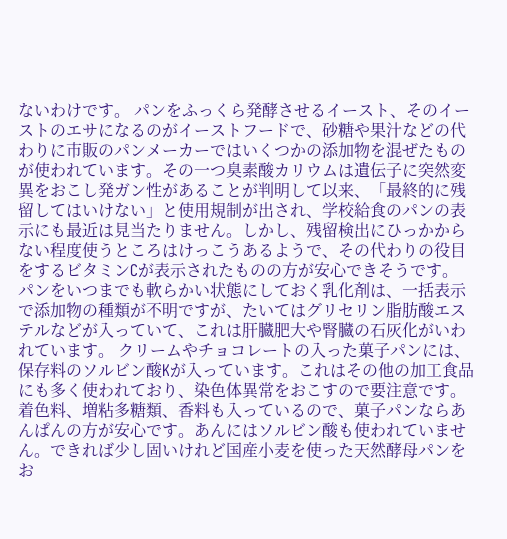ないわけです。 パンをふっくら発酵させるイースト、そのイーストのエサになるのがイーストフードで、砂糖や果汁などの代わりに市販のパンメーカーではいくつかの添加物を混ぜたものが使われています。その一つ臭素酸カリウムは遺伝子に突然変異をおこし発ガン性があることが判明して以来、「最終的に残留してはいけない」と使用規制が出され、学校給食のパンの表示にも最近は見当たりません。しかし、残留検出にひっかからない程度使うところはけっこうあるようで、その代わりの役目をするビタミンCが表示されたものの方が安心できそうです。 パンをいつまでも軟らかい状態にしておく乳化剤は、一括表示で添加物の種類が不明ですが、たいてはグリセリン脂肪酸エステルなどが入っていて、これは肝臓肥大や腎臓の石灰化がいわれています。 クリームやチョコレートの入った菓子パンには、保存料のソルビン酸Kが入っています。これはその他の加工食品にも多く使われており、染色体異常をおこすので要注意です。着色料、増粘多糖類、香料も入っているので、菓子パンならあんぱんの方が安心です。あんにはソルビン酸も使われていません。できれば少し固いけれど国産小麦を使った天然酵母パンをお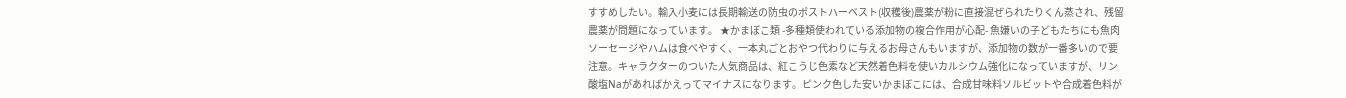すすめしたい。輸入小麦には長期輸送の防虫のポストハーベスト(収穫後)農薬が粉に直接混ぜられたりくん蒸され、残留農薬が問題になっています。 ★かまぼこ類 -多種類使われている添加物の複合作用が心配- 魚嫌いの子どもたちにも魚肉ソーセージやハムは食べやすく、一本丸ごとおやつ代わりに与えるお母さんもいますが、添加物の数が一番多いので要注意。キャラクターのついた人気商品は、紅こうじ色素など天然着色料を使いカルシウム強化になっていますが、リン酸塩Naがあればかえってマイナスになります。ピンク色した安いかまぼこには、合成甘味料ソルビットや合成着色料が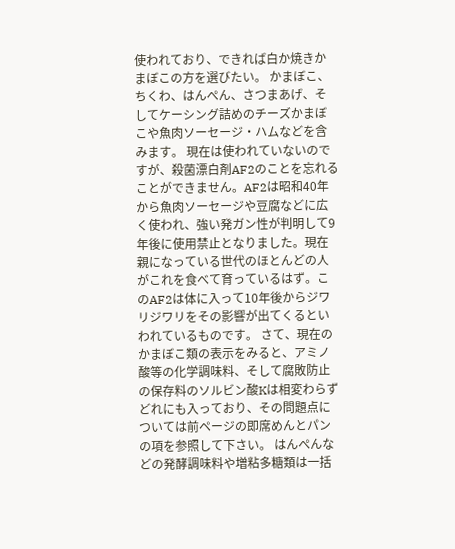使われており、できれば白か焼きかまぼこの方を選びたい。 かまぼこ、ちくわ、はんぺん、さつまあげ、そしてケーシング詰めのチーズかまぼこや魚肉ソーセージ・ハムなどを含みます。 現在は使われていないのですが、殺菌漂白剤AF2のことを忘れることができません。AF2は昭和40年から魚肉ソーセージや豆腐などに広く使われ、強い発ガン性が判明して9年後に使用禁止となりました。現在親になっている世代のほとんどの人がこれを食べて育っているはず。このAF2は体に入って10年後からジワリジワリをその影響が出てくるといわれているものです。 さて、現在のかまぼこ類の表示をみると、アミノ酸等の化学調味料、そして腐敗防止の保存料のソルビン酸Kは相変わらずどれにも入っており、その問題点については前ページの即席めんとパンの項を参照して下さい。 はんぺんなどの発酵調味料や増粘多糖類は一括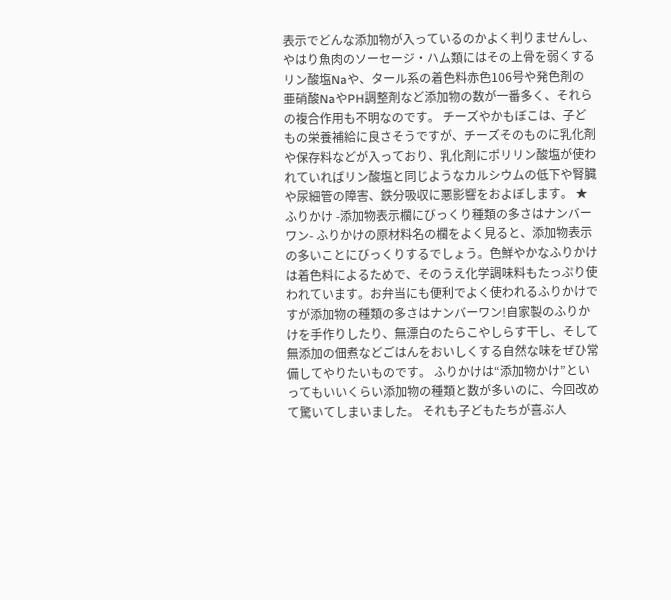表示でどんな添加物が入っているのかよく判りませんし、やはり魚肉のソーセージ・ハム類にはその上骨を弱くするリン酸塩Naや、タール系の着色料赤色106号や発色剤の亜硝酸NaやPH調整剤など添加物の数が一番多く、それらの複合作用も不明なのです。 チーズやかもぼこは、子どもの栄養補給に良さそうですが、チーズそのものに乳化剤や保存料などが入っており、乳化剤にポリリン酸塩が使われていればリン酸塩と同じようなカルシウムの低下や腎臓や尿細管の障害、鉄分吸収に悪影響をおよぼします。 ★ふりかけ -添加物表示欄にびっくり種類の多さはナンバーワン- ふりかけの原材料名の欄をよく見ると、添加物表示の多いことにびっくりするでしょう。色鮮やかなふりかけは着色料によるためで、そのうえ化学調味料もたっぷり使われています。お弁当にも便利でよく使われるふりかけですが添加物の種類の多さはナンバーワン!自家製のふりかけを手作りしたり、無漂白のたらこやしらす干し、そして無添加の佃煮などごはんをおいしくする自然な味をぜひ常備してやりたいものです。 ふりかけは“添加物かけ”といってもいいくらい添加物の種類と数が多いのに、今回改めて驚いてしまいました。 それも子どもたちが喜ぶ人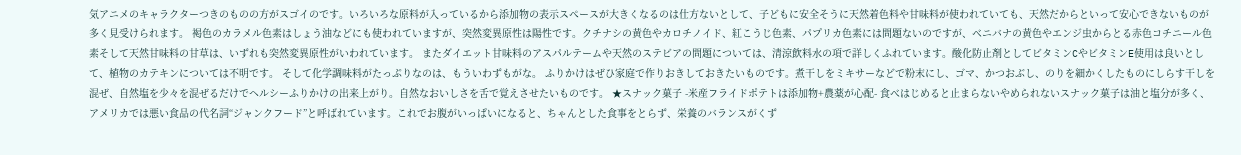気アニメのキャラクターつきのものの方がスゴイのです。いろいろな原料が入っているから添加物の表示スペースが大きくなるのは仕方ないとして、子どもに安全そうに天然着色料や甘味料が使われていても、天然だからといって安心できないものが多く見受けられます。 褐色のカラメル色素はしょう油などにも使われていますが、突然変異原性は陽性です。クチナシの黄色やカロチノイド、紅こうじ色素、パプリカ色素には問題ないのですが、ベニバナの黄色やエンジ虫からとる赤色コチニール色素そして天然甘味料の甘草は、いずれも突然変異原性がいわれています。 またダイエット甘味料のアスパルテームや天然のステビアの問題については、清涼飲料水の項で詳しくふれています。酸化防止剤としてビタミンCやビタミンE使用は良いとして、植物のカテキンについては不明です。 そして化学調味料がたっぷりなのは、もういわずもがな。 ふりかけはぜひ家庭で作りおきしておきたいものです。煮干しをミキサーなどで粉末にし、ゴマ、かつおぶし、のりを細かくしたものにしらす干しを混ぜ、自然塩を少々を混ぜるだけでヘルシーふりかけの出来上がり。自然なおいしさを舌で覚えさせたいものです。 ★スナック菓子 -米産フライドポテトは添加物+農薬が心配- 食べはじめると止まらないやめられないスナック菓子は油と塩分が多く、アメリカでは悪い食品の代名詞“ジャンクフード”と呼ばれています。これでお腹がいっぱいになると、ちゃんとした食事をとらず、栄養のバランスがくず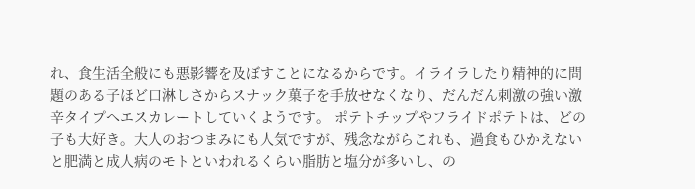れ、食生活全般にも悪影響を及ぼすことになるからです。イライラしたり精神的に問題のある子ほど口淋しさからスナック菓子を手放せなくなり、だんだん刺激の強い激辛タイプへエスカレートしていくようです。 ポテトチップやフライドポテトは、どの子も大好き。大人のおつまみにも人気ですが、残念ながらこれも、過食もひかえないと肥満と成人病のモトといわれるくらい脂肪と塩分が多いし、の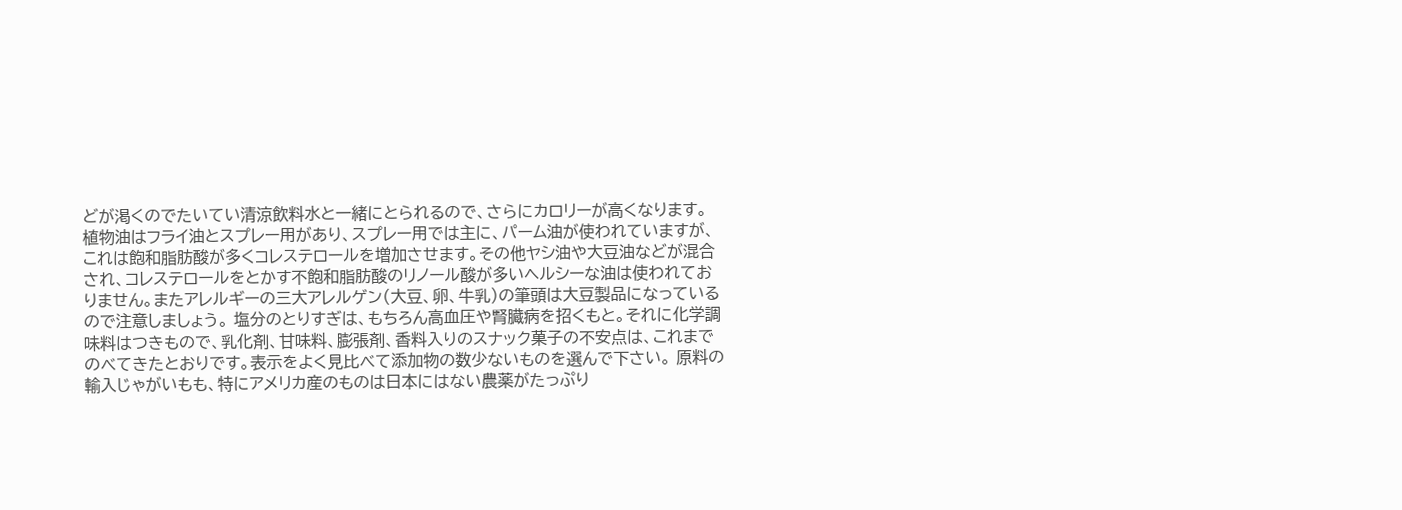どが渇くのでたいてい清涼飲料水と一緒にとられるので、さらにカロリーが高くなります。 植物油はフライ油とスプレー用があり、スプレー用では主に、パーム油が使われていますが、これは飽和脂肪酸が多くコレステロールを増加させます。その他ヤシ油や大豆油などが混合され、コレステロールをとかす不飽和脂肪酸のリノール酸が多いヘルシーな油は使われておりません。またアレルギーの三大アレルゲン(大豆、卵、牛乳)の筆頭は大豆製品になっているので注意しましょう。 塩分のとりすぎは、もちろん高血圧や腎臓病を招くもと。それに化学調味料はつきもので、乳化剤、甘味料、膨張剤、香料入りのスナック菓子の不安点は、これまでのべてきたとおりです。表示をよく見比べて添加物の数少ないものを選んで下さい。 原料の輸入じゃがいもも、特にアメリカ産のものは日本にはない農薬がたっぷり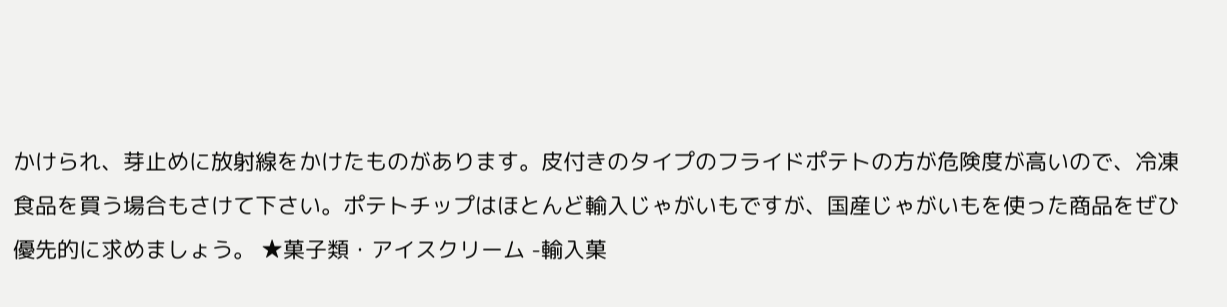かけられ、芽止めに放射線をかけたものがあります。皮付きのタイプのフライドポテトの方が危険度が高いので、冷凍食品を買う場合もさけて下さい。ポテトチップはほとんど輸入じゃがいもですが、国産じゃがいもを使った商品をぜひ優先的に求めましょう。 ★菓子類・アイスクリーム -輸入菓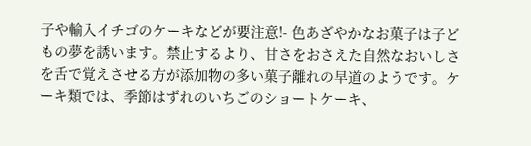子や輸入イチゴのケーキなどが要注意!- 色あざやかなお菓子は子どもの夢を誘います。禁止するより、甘さをおさえた自然なおいしさを舌で覚えさせる方が添加物の多い菓子離れの早道のようです。ケーキ類では、季節はずれのいちごのショートケーキ、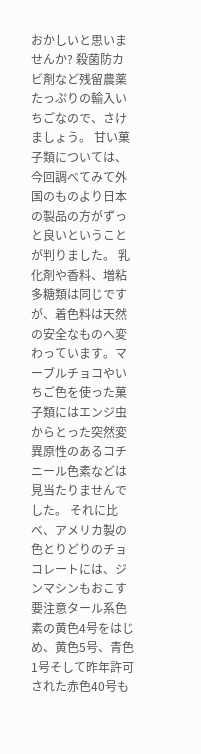おかしいと思いませんか? 殺菌防カビ剤など残留農薬たっぷりの輸入いちごなので、さけましょう。 甘い菓子類については、今回調べてみて外国のものより日本の製品の方がずっと良いということが判りました。 乳化剤や香料、増粘多糖類は同じですが、着色料は天然の安全なものへ変わっています。マーブルチョコやいちご色を使った菓子類にはエンジ虫からとった突然変異原性のあるコチニール色素などは見当たりませんでした。 それに比べ、アメリカ製の色とりどりのチョコレートには、ジンマシンもおこす要注意タール系色素の黄色4号をはじめ、黄色5号、青色1号そして昨年許可された赤色40号も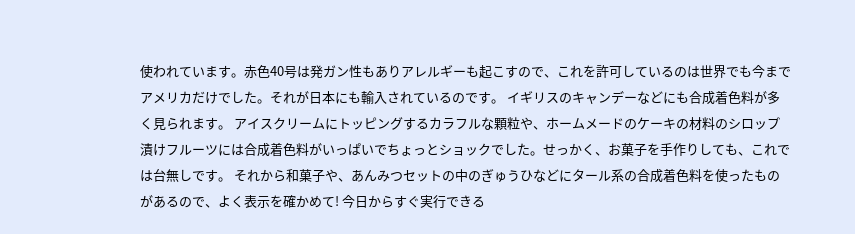使われています。赤色40号は発ガン性もありアレルギーも起こすので、これを許可しているのは世界でも今までアメリカだけでした。それが日本にも輸入されているのです。 イギリスのキャンデーなどにも合成着色料が多く見られます。 アイスクリームにトッピングするカラフルな顆粒や、ホームメードのケーキの材料のシロップ漬けフルーツには合成着色料がいっぱいでちょっとショックでした。せっかく、お菓子を手作りしても、これでは台無しです。 それから和菓子や、あんみつセットの中のぎゅうひなどにタール系の合成着色料を使ったものがあるので、よく表示を確かめて! 今日からすぐ実行できる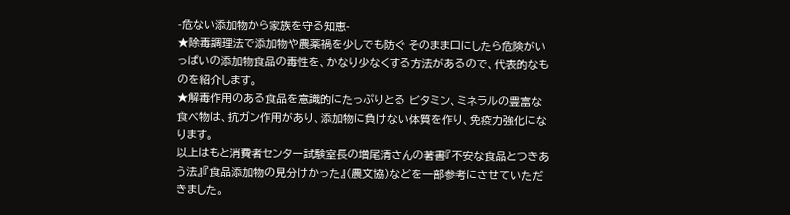-危ない添加物から家族を守る知恵-
★除毒調理法で添加物や農薬禍を少しでも防ぐ そのまま口にしたら危険がいっぱいの添加物食品の毒性を、かなり少なくする方法があるので、代表的なものを紹介します。
★解毒作用のある食品を意識的にたっぷりとる ビタミン、ミネラルの豊富な食べ物は、抗ガン作用があり、添加物に負けない体質を作り、免疫力強化になります。
以上はもと消費者センター試験室長の増尾清さんの著書『不安な食品とつきあう法』『食品添加物の見分けかった』(農文協)などを一部参考にさせていただきました。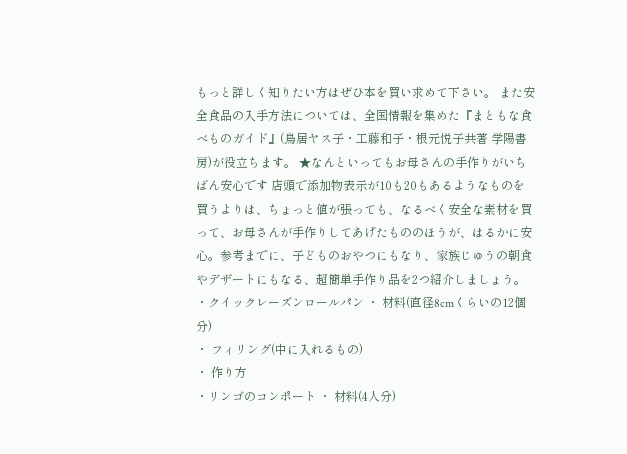もっと詳しく知りたい方はぜひ本を買い求めて下さい。 また安全食品の入手方法については、全国情報を集めた『まともな食べものガイド』(鳥居ヤス子・工藤和子・根元悦子共著 学陽書房)が役立ちます。 ★なんといってもお母さんの手作りがいちばん安心です 店頭で添加物表示が10も20もあるようなものを買うよりは、ちょっと値が張っても、なるべく安全な素材を買って、お母さんが手作りしてあげたもののほうが、はるかに安心。参考までに、子どものおやつにもなり、家族じゅうの朝食やデザートにもなる、超簡単手作り品を2つ紹介しましょう。 ・クイックレーズンロールパン ・ 材料(直径8cmくらいの12個分)
・ フィリング(中に入れるもの)
・ 作り方
・リンゴのコンポート ・ 材料(4人分)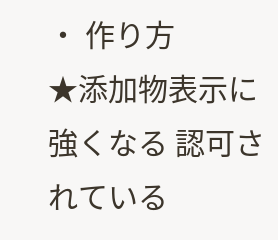・ 作り方
★添加物表示に強くなる 認可されている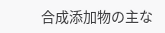合成添加物の主な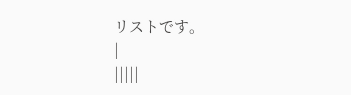リストです。
|
|||||